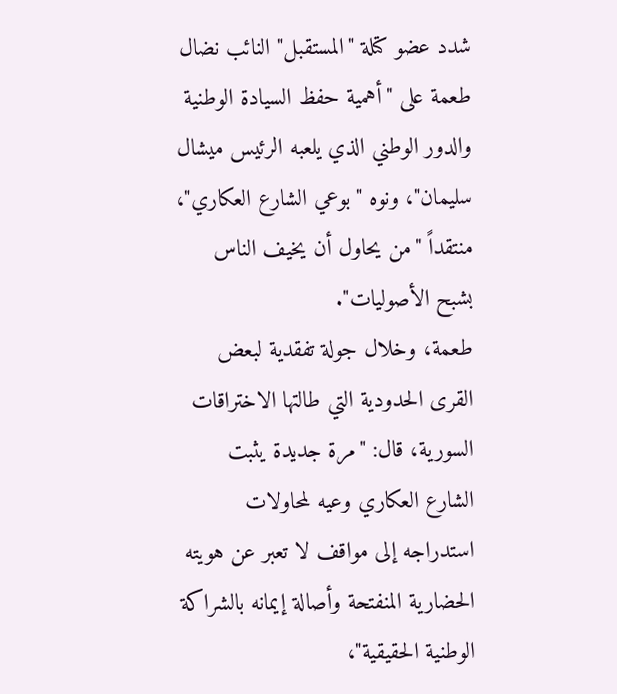شدد عضو كتلة "المستقبل" النائب نضال طعمة على "أهمية حفظ السيادة الوطنية والدور الوطني الذي يلعبه الرئيس ميشال سليمان"، ونوه "بوعي الشارع العكاري"، منتقداً "من يحاول أن يخيف الناس بشبح الأصوليات".
طعمة، وخلال جولة تفقدية لبعض القرى الحدودية التي طالتها الاختراقات السورية، قال: "مرة جديدة يثبت الشارع العكاري وعيه لمحاولات استدراجه إلى مواقف لا تعبر عن هويته الحضارية المنفتحة وأصالة إيمانه بالشراكة الوطنية الحقيقية"،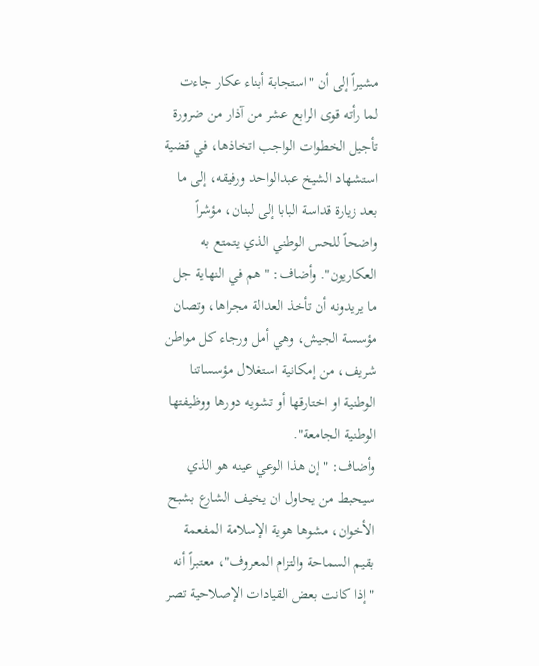مشيراً إلى أن "استجابة أبناء عكار جاءت لما رأته قوى الرابع عشر من آذار من ضرورة تأجيل الخطوات الواجب اتخاذها، في قضية استشهاد الشيخ عبدالواحد ورفيقه، إلى ما بعد زيارة قداسة البابا إلى لبنان، مؤشراً واضحاً للحس الوطني الذي يتمتع به العكاريون". وأضاف: "هم في النهاية جل ما يريدونه أن تأخذ العدالة مجراها، وتصان مؤسسة الجيش، وهي أمل ورجاء كل مواطن شريف، من إمكانية استغلال مؤسساتنا الوطنية او اختارقها أو تشويه دورها ووظيفتها الوطنية الجامعة".
وأضاف: "إن هذا الوعي عينه هو الذي سيحبط من يحاول ان يخيف الشارع بشبح الأخوان، مشوها هوية الإسلامة المفعمة بقيم السماحة والتزام المعروف"، معتبراً أنه "إذا كانت بعض القيادات الإصلاحية تصر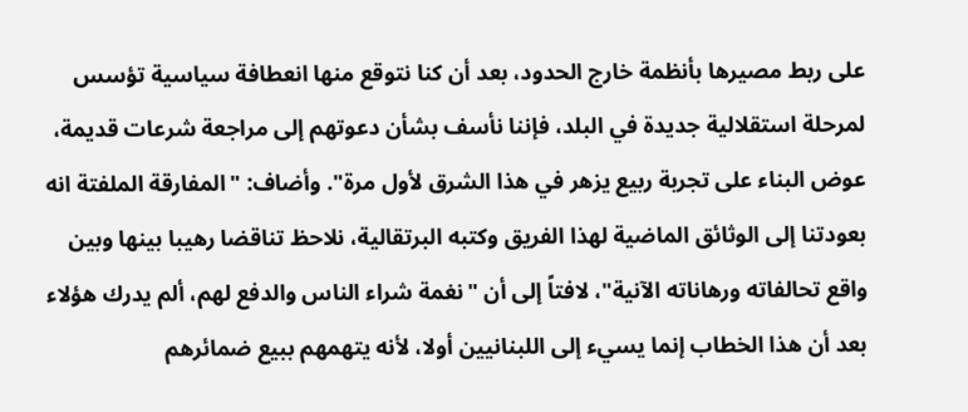على ربط مصيرها بأنظمة خارج الحدود، بعد أن كنا نتوقع منها انعطافة سياسية تؤسس لمرحلة استقلالية جديدة في البلد، فإننا نأسف بشأن دعوتهم إلى مراجعة شرعات قديمة، عوض البناء على تجربة ربيع يزهر في هذا الشرق لأول مرة". وأضاف: "المفارقة الملفتة انه بعودتنا إلى الوثائق الماضية لهذا الفريق وكتبه البرتقالية، نلاحظ تناقضا رهيبا بينها وبين واقع تحالفاته ورهاناته الآنية"، لافتاً إلى أن "نغمة شراء الناس والدفع لهم، ألم يدرك هؤلاء بعد أن هذا الخطاب إنما يسيء إلى اللبنانيين أولا، لأنه يتهمهم ببيع ضمائرهم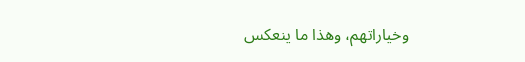وخياراتهم، وهذا ما ينعكس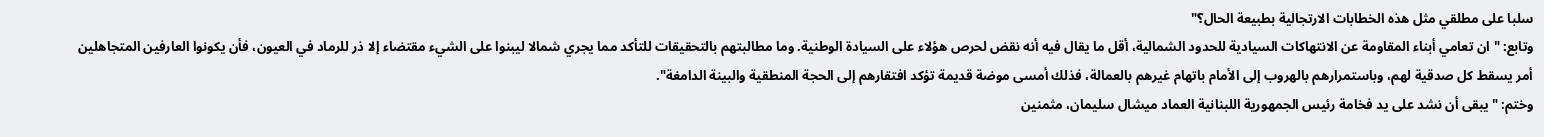سلبا على مطلقي مثل هذه الخطابات الارتجالية بطبيعة الحال؟"
وتابع: "ان تعامي أبناء المقاومة عن الانتهاكات السيادية للحدود الشمالية، أقل ما يقال فيه أنه نقض لحرص هؤلاء على السيادة الوطنية. وما مطالبتهم بالتحقيقات للتأكد مما يجري شمالا ليبنوا على الشيء مقتضاء إلا ذر للرماد في العيون، فأن يكونوا العارفين المتجاهلين أمر يسقط كل صدقية لهم، وباستمرارهم بالهروب إلى الأمام باتهام غيرهم بالعمالة، فذلك أمسى موضة قديمة تؤكد افتقارهم إلى الحجة المنطقية والبينة الدامغة".
وختم: "يبقى أن نشد على يد فخامة رئيس الجمهورية اللبنانية العماد ميشال سليمان، مثمنين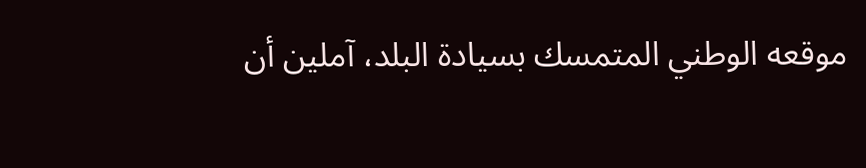موقعه الوطني المتمسك بسيادة البلد، آملين أن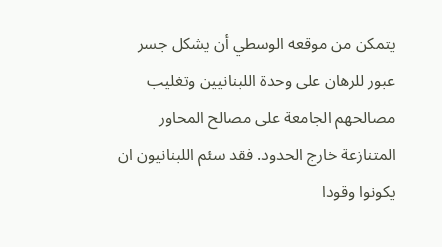يتمكن من موقعه الوسطي أن يشكل جسر عبور للرهان على وحدة اللبنانيين وتغليب مصالحهم الجامعة على مصالح المحاور المتنازعة خارج الحدود. فقد سئم اللبنانيون ان يكونوا وقودا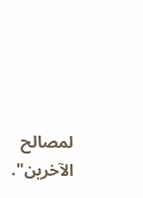لمصالح الآخرين".